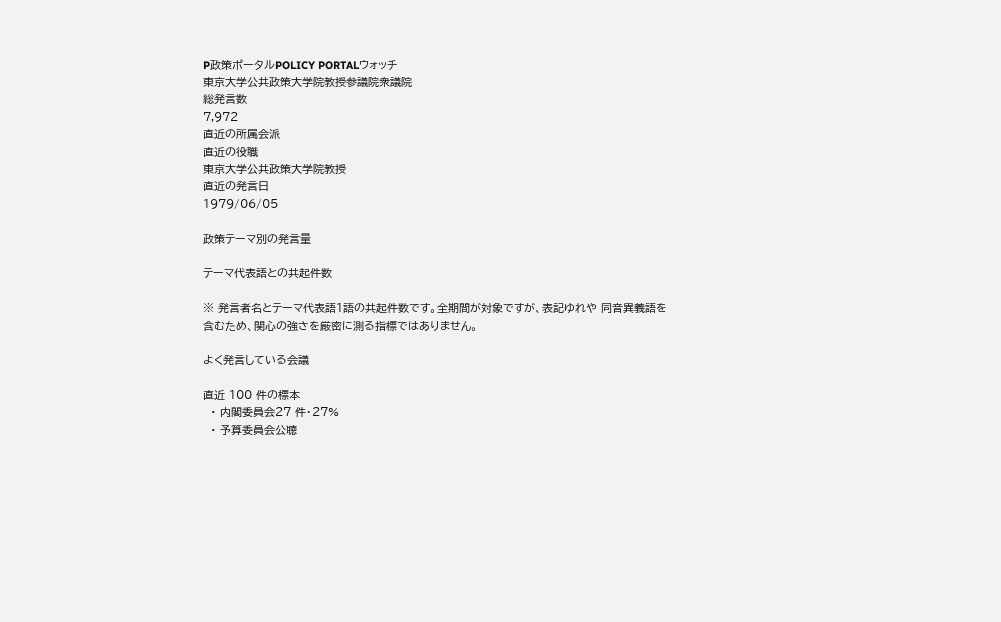P政策ポータルPOLICY PORTALウォッチ
東京大学公共政策大学院教授参議院衆議院
総発言数
7,972
直近の所属会派
直近の役職
東京大学公共政策大学院教授
直近の発言日
1979/06/05

政策テーマ別の発言量

テーマ代表語との共起件数

※ 発言者名とテーマ代表語1語の共起件数です。全期間が対象ですが、表記ゆれや 同音異義語を含むため、関心の強さを厳密に測る指標ではありません。

よく発言している会議

直近 100 件の標本
  • 内閣委員会27 件・27%
  • 予算委員会公聴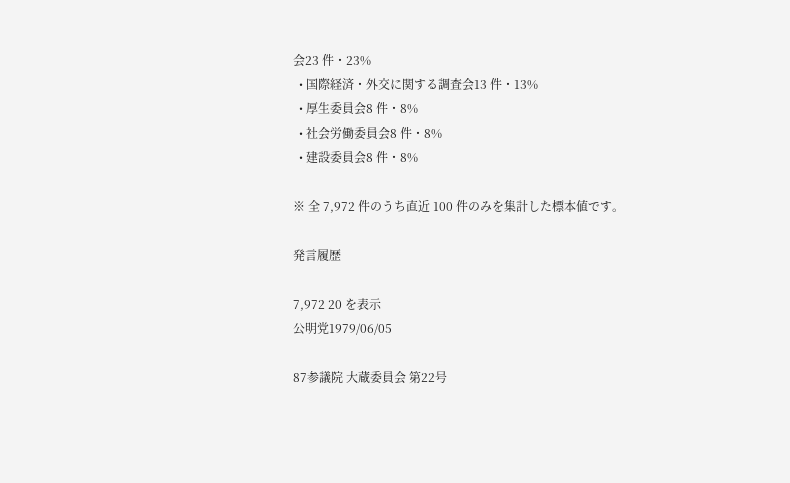会23 件・23%
  • 国際経済・外交に関する調査会13 件・13%
  • 厚生委員会8 件・8%
  • 社会労働委員会8 件・8%
  • 建設委員会8 件・8%

※ 全 7,972 件のうち直近 100 件のみを集計した標本値です。

発言履歴

7,972 20 を表示
公明党1979/06/05

87参議院 大蔵委員会 第22号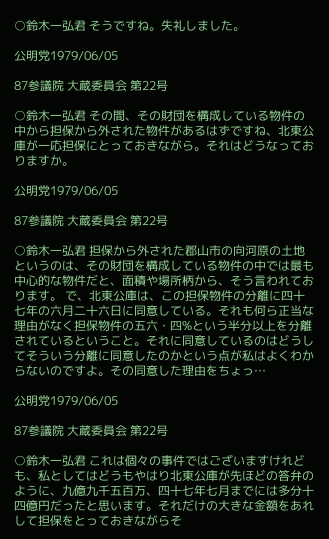○鈴木一弘君 そうですね。失礼しました。

公明党1979/06/05

87参議院 大蔵委員会 第22号

○鈴木一弘君 その間、その財団を構成している物件の中から担保から外された物件があるはずですね、北東公庫が一応担保にとっておきながら。それはどうなっておりますか。

公明党1979/06/05

87参議院 大蔵委員会 第22号

○鈴木一弘君 担保から外された郡山市の向河原の土地というのは、その財団を構成している物件の中では最も中心的な物件だと、面積や場所柄から、そう言われております。 で、北東公庫は、この担保物件の分離に四十七年の六月二十六日に同意している。それも何ら正当な理由がなく担保物件の五六・四%という半分以上を分離されているということ。それに同意しているのはどうしてそういう分離に同意したのかという点が私はよくわからないのですよ。その同意した理由をちょっ…

公明党1979/06/05

87参議院 大蔵委員会 第22号

○鈴木一弘君 これは個々の事件ではございますけれども、私としてはどうもやはり北東公庫が先ほどの答弁のように、九億九千五百万、四十七年七月までには多分十四億円だったと思います。それだけの大きな金額をあれして担保をとっておきながらそ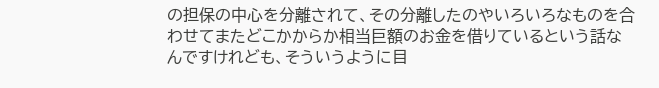の担保の中心を分離されて、その分離したのやいろいろなものを合わせてまたどこかからか相当巨額のお金を借りているという話なんですけれども、そういうように目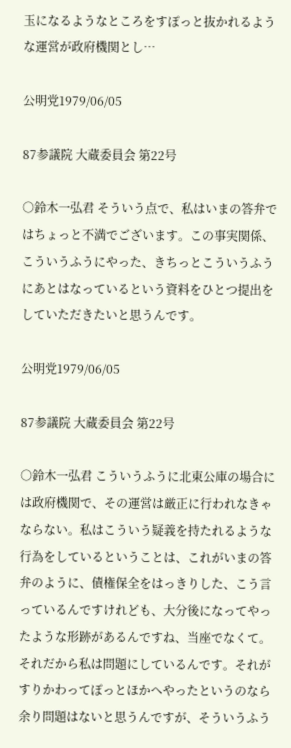玉になるようなところをすぽっと抜かれるような運営が政府機関とし…

公明党1979/06/05

87参議院 大蔵委員会 第22号

○鈴木一弘君 そういう点で、私はいまの答弁ではちょっと不満でございます。この事実関係、こういうふうにやった、きちっとこういうふうにあとはなっているという資料をひとつ提出をしていただきたいと思うんです。

公明党1979/06/05

87参議院 大蔵委員会 第22号

○鈴木一弘君 こういうふうに北東公庫の場合には政府機関で、その運営は厳正に行われなきゃならない。私はこういう疑義を持たれるような行為をしているということは、これがいまの答弁のように、債権保全をはっきりした、こう言っているんですけれども、大分後になってやったような形跡があるんですね、当座でなくて。それだから私は問題にしているんです。それがすりかわってぽっとほかへやったというのなら余り問題はないと思うんですが、そういうふう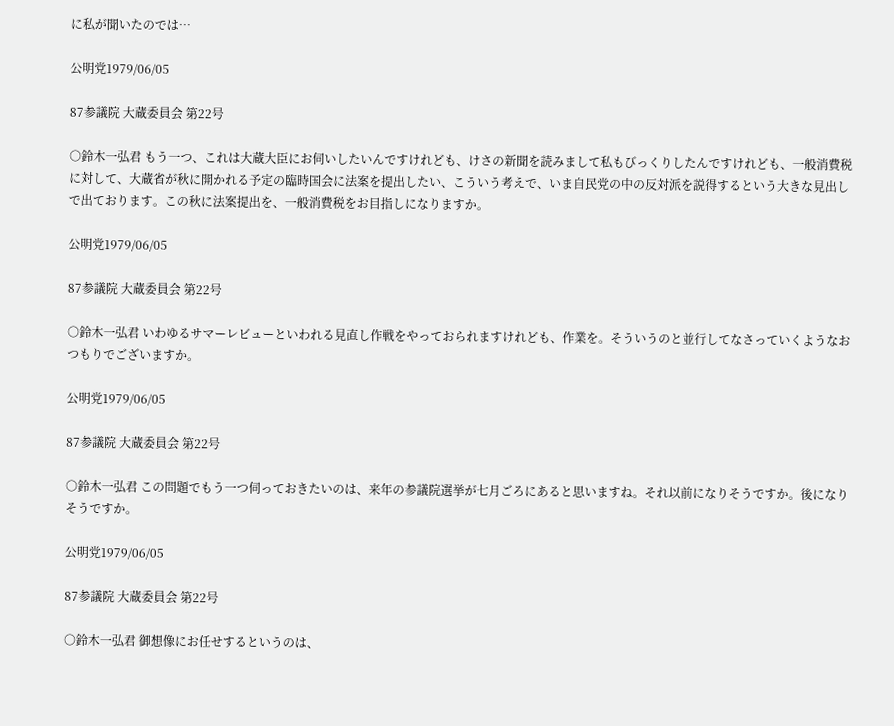に私が聞いたのでは…

公明党1979/06/05

87参議院 大蔵委員会 第22号

○鈴木一弘君 もう一つ、これは大蔵大臣にお伺いしたいんですけれども、けさの新聞を読みまして私もびっくりしたんですけれども、一般消費税に対して、大蔵省が秋に開かれる予定の臨時国会に法案を提出したい、こういう考えで、いま自民党の中の反対派を説得するという大きな見出しで出ております。この秋に法案提出を、一般消費税をお目指しになりますか。

公明党1979/06/05

87参議院 大蔵委員会 第22号

○鈴木一弘君 いわゆるサマーレビューといわれる見直し作戦をやっておられますけれども、作業を。そういうのと並行してなさっていくようなおつもりでございますか。

公明党1979/06/05

87参議院 大蔵委員会 第22号

○鈴木一弘君 この問題でもう一つ伺っておきたいのは、来年の参議院選挙が七月ごろにあると思いますね。それ以前になりそうですか。後になりそうですか。

公明党1979/06/05

87参議院 大蔵委員会 第22号

○鈴木一弘君 御想像にお任せするというのは、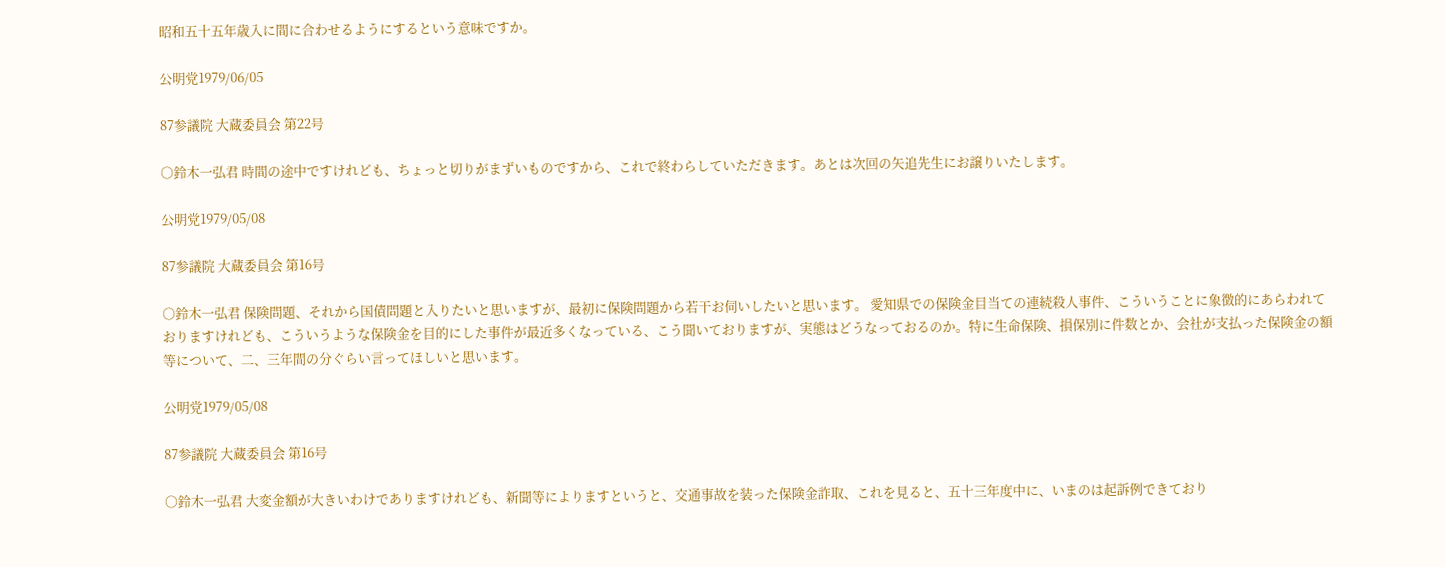昭和五十五年歳入に間に合わせるようにするという意味ですか。

公明党1979/06/05

87参議院 大蔵委員会 第22号

○鈴木一弘君 時間の途中ですけれども、ちょっと切りがまずいものですから、これで終わらしていただきます。あとは次回の矢追先生にお譲りいたします。

公明党1979/05/08

87参議院 大蔵委員会 第16号

○鈴木一弘君 保険問題、それから国債問題と入りたいと思いますが、最初に保険問題から若干お伺いしたいと思います。 愛知県での保険金目当ての連続殺人事件、こういうことに象徴的にあらわれておりますけれども、こういうような保険金を目的にした事件が最近多くなっている、こう聞いておりますが、実態はどうなっておるのか。特に生命保険、損保別に件数とか、会社が支払った保険金の額等について、二、三年間の分ぐらい言ってほしいと思います。

公明党1979/05/08

87参議院 大蔵委員会 第16号

○鈴木一弘君 大変金額が大きいわけでありますけれども、新聞等によりますというと、交通事故を装った保険金詐取、これを見ると、五十三年度中に、いまのは起訴例できており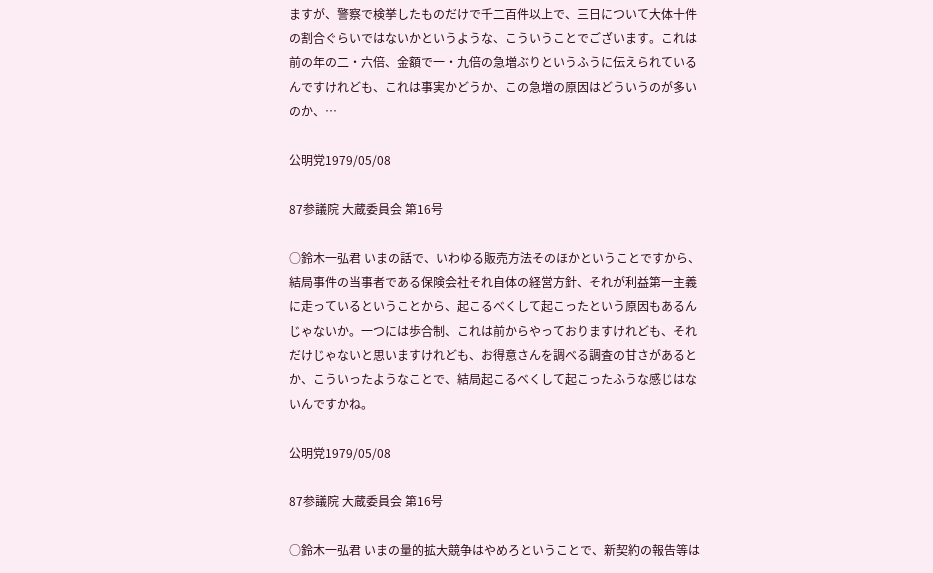ますが、警察で検挙したものだけで千二百件以上で、三日について大体十件の割合ぐらいではないかというような、こういうことでございます。これは前の年の二・六倍、金額で一・九倍の急増ぶりというふうに伝えられているんですけれども、これは事実かどうか、この急増の原因はどういうのが多いのか、…

公明党1979/05/08

87参議院 大蔵委員会 第16号

○鈴木一弘君 いまの話で、いわゆる販売方法そのほかということですから、結局事件の当事者である保険会社それ自体の経営方針、それが利益第一主義に走っているということから、起こるべくして起こったという原因もあるんじゃないか。一つには歩合制、これは前からやっておりますけれども、それだけじゃないと思いますけれども、お得意さんを調べる調査の甘さがあるとか、こういったようなことで、結局起こるべくして起こったふうな感じはないんですかね。

公明党1979/05/08

87参議院 大蔵委員会 第16号

○鈴木一弘君 いまの量的拡大競争はやめろということで、新契約の報告等は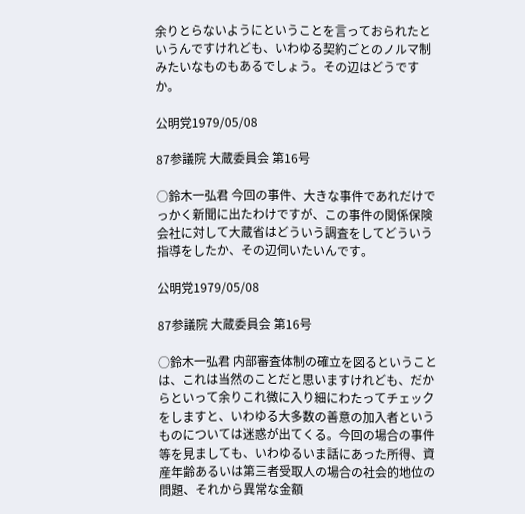余りとらないようにということを言っておられたというんですけれども、いわゆる契約ごとのノルマ制みたいなものもあるでしょう。その辺はどうですか。

公明党1979/05/08

87参議院 大蔵委員会 第16号

○鈴木一弘君 今回の事件、大きな事件であれだけでっかく新聞に出たわけですが、この事件の関係保険会社に対して大蔵省はどういう調査をしてどういう指導をしたか、その辺伺いたいんです。

公明党1979/05/08

87参議院 大蔵委員会 第16号

○鈴木一弘君 内部審査体制の確立を図るということは、これは当然のことだと思いますけれども、だからといって余りこれ微に入り細にわたってチェックをしますと、いわゆる大多数の善意の加入者というものについては迷惑が出てくる。今回の場合の事件等を見ましても、いわゆるいま話にあった所得、資産年齢あるいは第三者受取人の場合の社会的地位の問題、それから異常な金額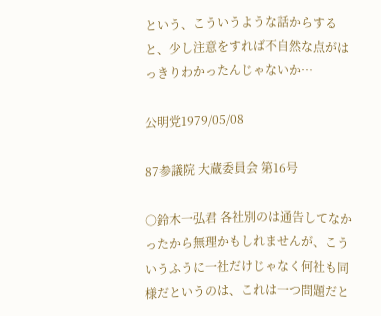という、こういうような話からすると、少し注意をすれば不自然な点がはっきりわかったんじゃないか…

公明党1979/05/08

87参議院 大蔵委員会 第16号

○鈴木一弘君 各社別のは通告してなかったから無理かもしれませんが、こういうふうに一社だけじゃなく何社も同様だというのは、これは一つ問題だと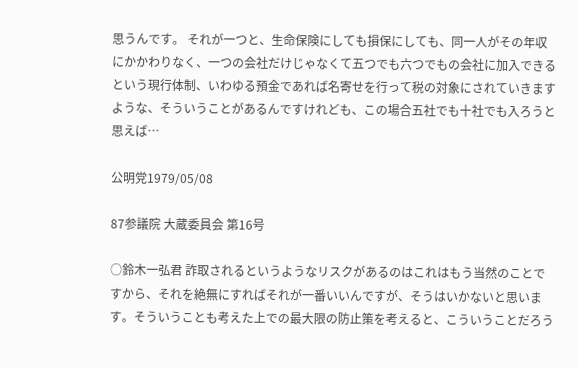思うんです。 それが一つと、生命保険にしても損保にしても、同一人がその年収にかかわりなく、一つの会社だけじゃなくて五つでも六つでもの会社に加入できるという現行体制、いわゆる預金であれば名寄せを行って税の対象にされていきますような、そういうことがあるんですけれども、この場合五社でも十社でも入ろうと思えば…

公明党1979/05/08

87参議院 大蔵委員会 第16号

○鈴木一弘君 詐取されるというようなリスクがあるのはこれはもう当然のことですから、それを絶無にすればそれが一番いいんですが、そうはいかないと思います。そういうことも考えた上での最大限の防止策を考えると、こういうことだろう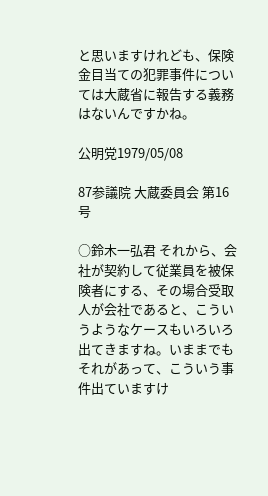と思いますけれども、保険金目当ての犯罪事件については大蔵省に報告する義務はないんですかね。

公明党1979/05/08

87参議院 大蔵委員会 第16号

○鈴木一弘君 それから、会社が契約して従業員を被保険者にする、その場合受取人が会社であると、こういうようなケースもいろいろ出てきますね。いままでもそれがあって、こういう事件出ていますけ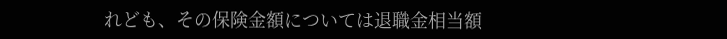れども、その保険金額については退職金相当額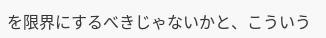を限界にするべきじゃないかと、こういう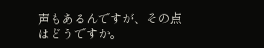声もあるんですが、その点はどうですか。